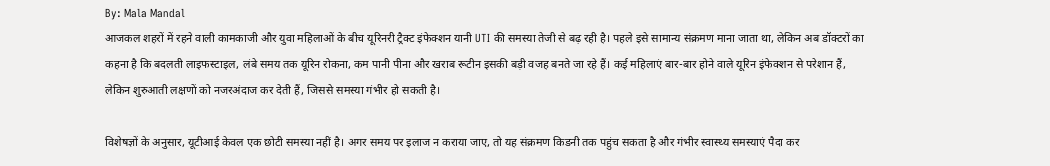By: Mala Mandal
आजकल शहरों में रहने वाली कामकाजी और युवा महिलाओं के बीच यूरिनरी ट्रैक्ट इंफेक्शन यानी UTI की समस्या तेजी से बढ़ रही है। पहले इसे सामान्य संक्रमण माना जाता था, लेकिन अब डॉक्टरों का कहना है कि बदलती लाइफस्टाइल, लंबे समय तक यूरिन रोकना, कम पानी पीना और खराब रूटीन इसकी बड़ी वजह बनते जा रहे हैं। कई महिलाएं बार-बार होने वाले यूरिन इंफेक्शन से परेशान हैं, लेकिन शुरुआती लक्षणों को नजरअंदाज कर देती हैं, जिससे समस्या गंभीर हो सकती है।

विशेषज्ञों के अनुसार, यूटीआई केवल एक छोटी समस्या नहीं है। अगर समय पर इलाज न कराया जाए, तो यह संक्रमण किडनी तक पहुंच सकता है और गंभीर स्वास्थ्य समस्याएं पैदा कर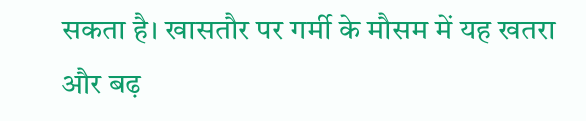सकता है। खासतौर पर गर्मी के मौसम में यह खतरा और बढ़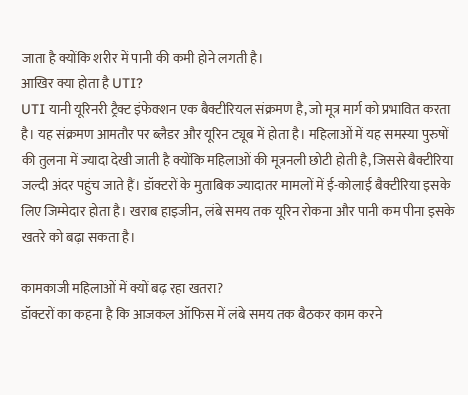जाता है क्योंकि शरीर में पानी की कमी होने लगती है।
आखिर क्या होता है UTI?
UTI यानी यूरिनरी ट्रैक्ट इंफेक्शन एक बैक्टीरियल संक्रमण है, जो मूत्र मार्ग को प्रभावित करता है। यह संक्रमण आमतौर पर ब्लैडर और यूरिन ट्यूब में होता है। महिलाओं में यह समस्या पुरुषों की तुलना में ज्यादा देखी जाती है क्योंकि महिलाओं की मूत्रनली छोटी होती है, जिससे बैक्टीरिया जल्दी अंदर पहुंच जाते हैं। डॉक्टरों के मुताबिक ज्यादातर मामलों में ई-कोलाई बैक्टीरिया इसके लिए जिम्मेदार होता है। खराब हाइजीन, लंबे समय तक यूरिन रोकना और पानी कम पीना इसके खतरे को बढ़ा सकता है।

कामकाजी महिलाओं में क्यों बढ़ रहा खतरा?
डॉक्टरों का कहना है कि आजकल ऑफिस में लंबे समय तक बैठकर काम करने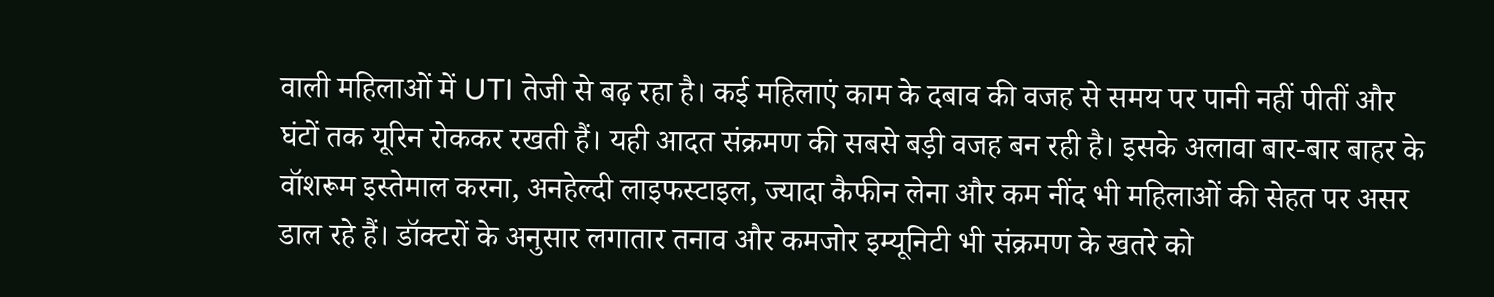वाली महिलाओं में UTI तेजी से बढ़ रहा है। कई महिलाएं काम के दबाव की वजह से समय पर पानी नहीं पीतीं और घंटों तक यूरिन रोककर रखती हैं। यही आदत संक्रमण की सबसे बड़ी वजह बन रही है। इसके अलावा बार-बार बाहर के वॉशरूम इस्तेमाल करना, अनहेल्दी लाइफस्टाइल, ज्यादा कैफीन लेना और कम नींद भी महिलाओं की सेहत पर असर डाल रहे हैं। डॉक्टरों के अनुसार लगातार तनाव और कमजोर इम्यूनिटी भी संक्रमण के खतरे को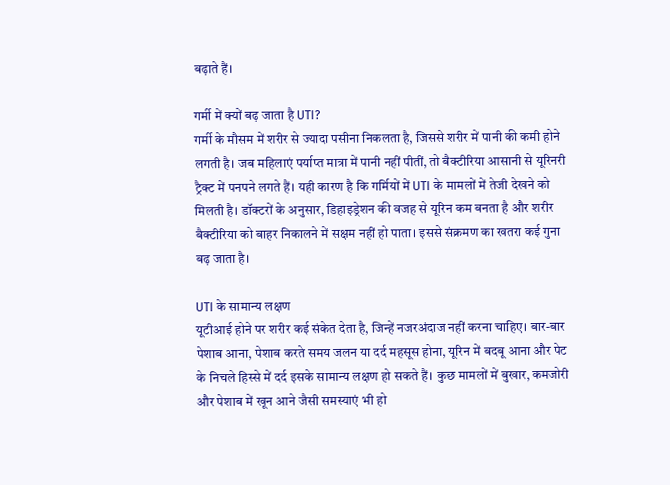बढ़ाते हैं।

गर्मी में क्यों बढ़ जाता है UTI?
गर्मी के मौसम में शरीर से ज्यादा पसीना निकलता है, जिससे शरीर में पानी की कमी होने लगती है। जब महिलाएं पर्याप्त मात्रा में पानी नहीं पीतीं, तो बैक्टीरिया आसानी से यूरिनरी ट्रैक्ट में पनपने लगते हैं। यही कारण है कि गर्मियों में UTI के मामलों में तेजी देखने को मिलती है। डॉक्टरों के अनुसार, डिहाइड्रेशन की वजह से यूरिन कम बनता है और शरीर बैक्टीरिया को बाहर निकालने में सक्षम नहीं हो पाता। इससे संक्रमण का खतरा कई गुना बढ़ जाता है।

UTI के सामान्य लक्षण
यूटीआई होने पर शरीर कई संकेत देता है, जिन्हें नजरअंदाज नहीं करना चाहिए। बार-बार पेशाब आना, पेशाब करते समय जलन या दर्द महसूस होना, यूरिन में बदबू आना और पेट के निचले हिस्से में दर्द इसके सामान्य लक्षण हो सकते हैं। कुछ मामलों में बुखार, कमजोरी और पेशाब में खून आने जैसी समस्याएं भी हो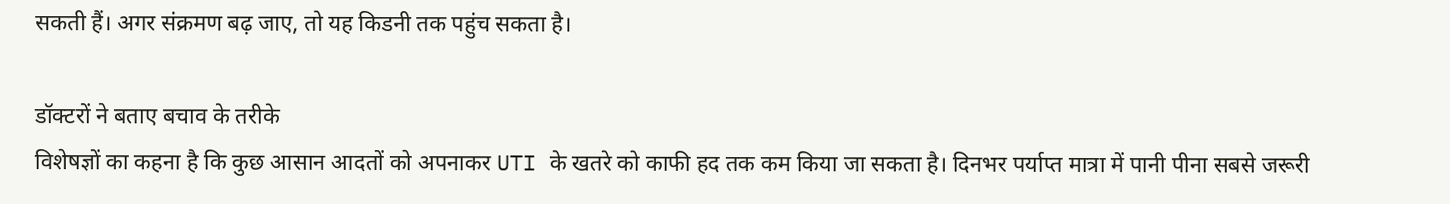सकती हैं। अगर संक्रमण बढ़ जाए, तो यह किडनी तक पहुंच सकता है।

डॉक्टरों ने बताए बचाव के तरीके
विशेषज्ञों का कहना है कि कुछ आसान आदतों को अपनाकर UTI के खतरे को काफी हद तक कम किया जा सकता है। दिनभर पर्याप्त मात्रा में पानी पीना सबसे जरूरी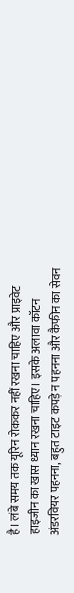है। लंबे समय तक यूरिन रोककर नहीं रखना चाहिए और प्राइवेट हाइजीन का खास ध्यान रखना चाहिए। इसके अलावा कॉटन अंडरवियर पहनना, बहुत टाइट कपड़े न पहनना और कैफीन का सेवन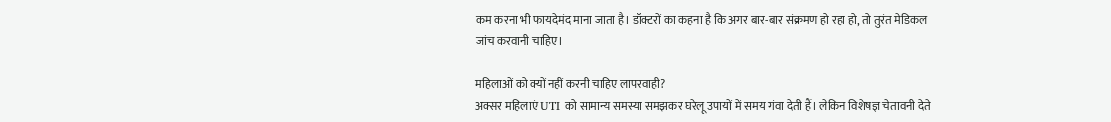कम करना भी फायदेमंद माना जाता है। डॉक्टरों का कहना है कि अगर बार-बार संक्रमण हो रहा हो, तो तुरंत मेडिकल जांच करवानी चाहिए।

महिलाओं को क्यों नहीं करनी चाहिए लापरवाही?
अक्सर महिलाएं UTI को सामान्य समस्या समझकर घरेलू उपायों में समय गंवा देती हैं। लेकिन विशेषज्ञ चेतावनी देते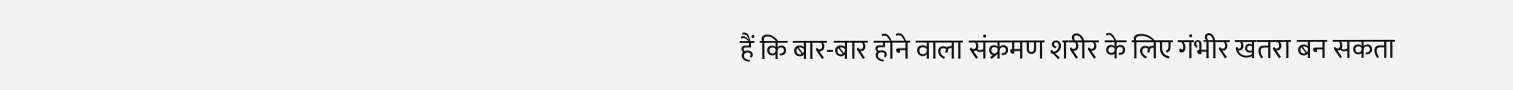हैं कि बार-बार होने वाला संक्रमण शरीर के लिए गंभीर खतरा बन सकता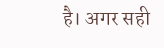है। अगर सही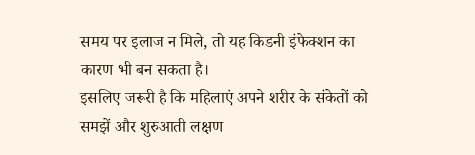समय पर इलाज न मिले, तो यह किडनी इंफेक्शन का कारण भी बन सकता है।
इसलिए जरूरी है कि महिलाएं अपने शरीर के संकेतों को समझें और शुरुआती लक्षण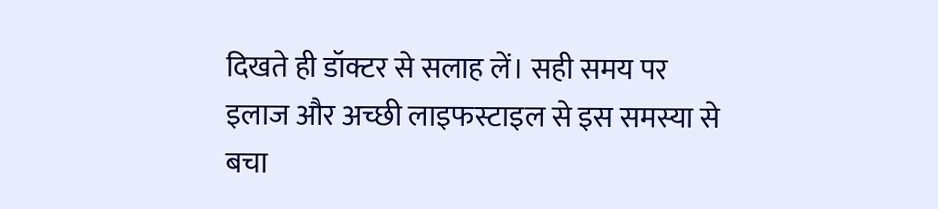दिखते ही डॉक्टर से सलाह लें। सही समय पर इलाज और अच्छी लाइफस्टाइल से इस समस्या से बचा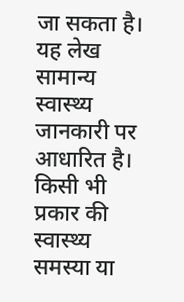जा सकता है।
यह लेख सामान्य स्वास्थ्य जानकारी पर आधारित है। किसी भी प्रकार की स्वास्थ्य समस्या या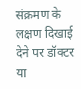संक्रमण के लक्षण दिखाई देने पर डॉक्टर या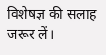विशेषज्ञ की सलाह जरूर लें।